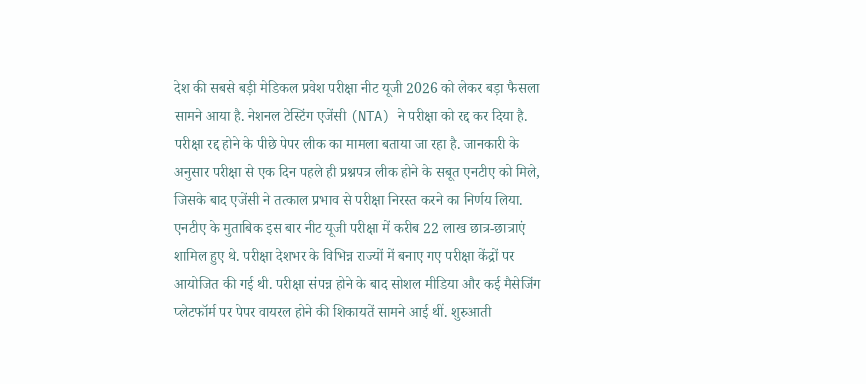देश की सबसे बड़ी मेडिकल प्रवेश परीक्षा नीट यूजी 2026 को लेकर बड़ा फैसला सामने आया है. नेशनल टेस्टिंग एजेंसी (NTA) ने परीक्षा को रद्द कर दिया है. परीक्षा रद्द होने के पीछे पेपर लीक का मामला बताया जा रहा है. जानकारी के अनुसार परीक्षा से एक दिन पहले ही प्रश्नपत्र लीक होने के सबूत एनटीए को मिले, जिसके बाद एजेंसी ने तत्काल प्रभाव से परीक्षा निरस्त करने का निर्णय लिया.
एनटीए के मुताबिक इस बार नीट यूजी परीक्षा में करीब 22 लाख छात्र-छात्राएं शामिल हुए थे. परीक्षा देशभर के विभिन्न राज्यों में बनाए गए परीक्षा केंद्रों पर आयोजित की गई थी. परीक्षा संपन्न होने के बाद सोशल मीडिया और कई मैसेजिंग प्लेटफॉर्म पर पेपर वायरल होने की शिकायतें सामने आई थीं. शुरुआती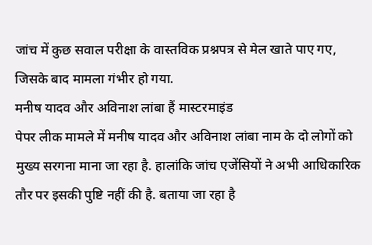जांच में कुछ सवाल परीक्षा के वास्तविक प्रश्नपत्र से मेल खाते पाए गए, जिसके बाद मामला गंभीर हो गया.
मनीष यादव और अविनाश लांबा हैं मास्टरमाइंड
पेपर लीक मामले में मनीष यादव और अविनाश लांबा नाम के दो लोगों को मुख्य सरगना माना जा रहा है. हालांकि जांच एजेंसियों ने अभी आधिकारिक तौर पर इसकी पुष्टि नहीं की है. बताया जा रहा है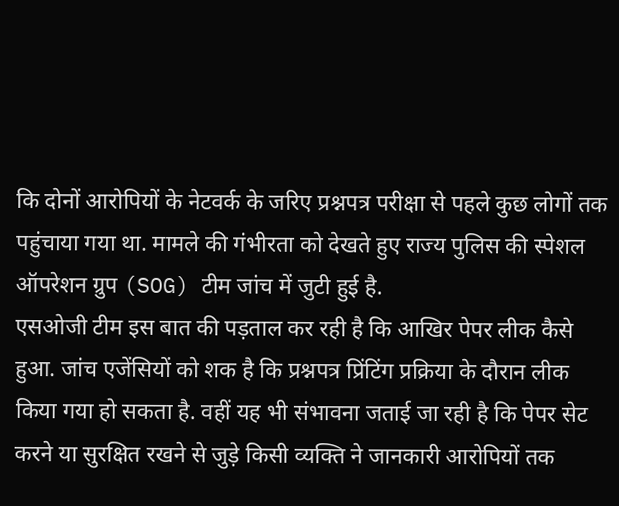कि दोनों आरोपियों के नेटवर्क के जरिए प्रश्नपत्र परीक्षा से पहले कुछ लोगों तक पहुंचाया गया था. मामले की गंभीरता को देखते हुए राज्य पुलिस की स्पेशल ऑपरेशन ग्रुप (SOG) टीम जांच में जुटी हुई है.
एसओजी टीम इस बात की पड़ताल कर रही है कि आखिर पेपर लीक कैसे हुआ. जांच एजेंसियों को शक है कि प्रश्नपत्र प्रिंटिंग प्रक्रिया के दौरान लीक किया गया हो सकता है. वहीं यह भी संभावना जताई जा रही है कि पेपर सेट करने या सुरक्षित रखने से जुड़े किसी व्यक्ति ने जानकारी आरोपियों तक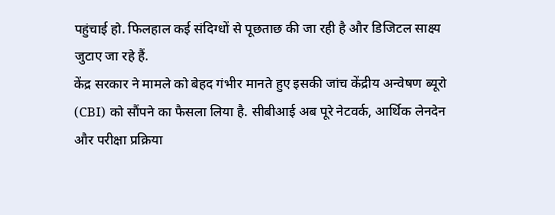पहुंचाई हो. फिलहाल कई संदिग्धों से पूछताछ की जा रही है और डिजिटल साक्ष्य जुटाए जा रहे हैं.
केंद्र सरकार ने मामले को बेहद गंभीर मानते हुए इसकी जांच केंद्रीय अन्वेषण ब्यूरो (CBI) को सौंपने का फैसला लिया है. सीबीआई अब पूरे नेटवर्क, आर्थिक लेनदेन और परीक्षा प्रक्रिया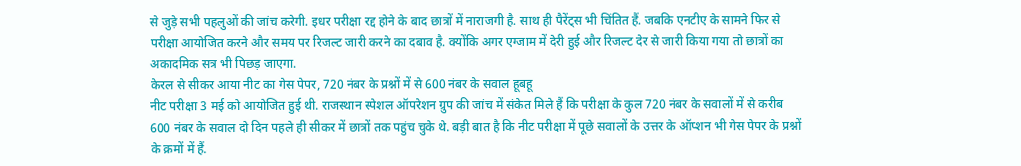से जुड़े सभी पहलुओं की जांच करेगी. इधर परीक्षा रद्द होने के बाद छात्रों में नाराजगी है. साथ ही पैरेंट्स भी चिंतित हैं. जबकि एनटीए के सामने फिर से परीक्षा आयोजित करने और समय पर रिजल्ट जारी करने का दबाव है. क्योंकि अगर एग्जाम में देरी हुई और रिजल्ट देर से जारी किया गया तो छात्रों का अकादमिक सत्र भी पिछड़ जाएगा.
केरल से सीकर आया नीट का गेस पेपर, 720 नंबर के प्रश्नों में से 600 नंबर के सवाल हूबहू
नीट परीक्षा 3 मई को आयोजित हुई थी. राजस्थान स्पेशल ऑपरेशन ग्रुप की जांच में संकेत मिले हैं कि परीक्षा के कुल 720 नंबर के सवालों में से करीब 600 नंबर के सवाल दो दिन पहले ही सीकर में छात्रों तक पहुंच चुके थे. बड़ी बात है कि नीट परीक्षा में पूछे सवालों के उत्तर के ऑप्शन भी गेस पेपर के प्रश्नों के क्रमों में हैं.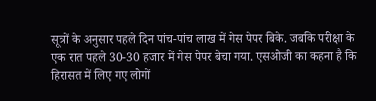सूत्रों के अनुसार पहले दिन पांच-पांच लाख में गेस पेपर बिके. जबकि परीक्षा के एक रात पहले 30-30 हजार में गेस पेपर बेचा गया. एसओजी का कहना है कि हिरासत में लिए गए लोगों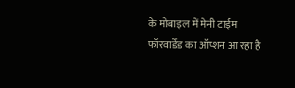के मोबाइल में मेनी टाईम फॉरवार्डेड का ऑप्शन आ रहा है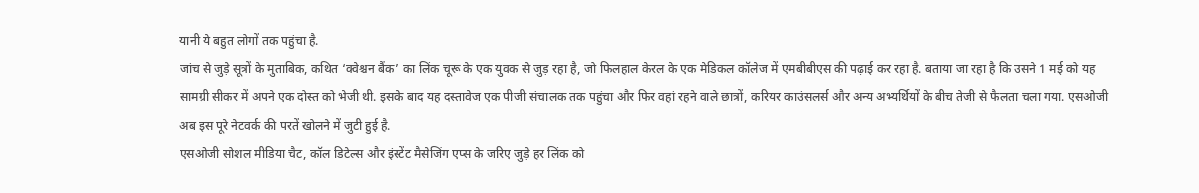यानी ये बहुत लोगों तक पहुंचा है.
जांच से जुड़े सूत्रों के मुताबिक, कथित ‘क्वेश्चन बैंक’ का लिंक चूरू के एक युवक से जुड़ रहा है, जो फिलहाल केरल के एक मेडिकल कॉलेज में एमबीबीएस की पढ़ाई कर रहा है. बताया जा रहा है कि उसने 1 मई को यह सामग्री सीकर में अपने एक दोस्त को भेजी थी. इसके बाद यह दस्तावेज एक पीजी संचालक तक पहुंचा और फिर वहां रहने वाले छात्रों, करियर काउंसलर्स और अन्य अभ्यर्थियों के बीच तेजी से फैलता चला गया. एसओजी अब इस पूरे नेटवर्क की परतें खोलने में जुटी हुई है.
एसओजी सोशल मीडिया चैट, कॉल डिटेल्स और इंस्टेंट मैसेजिंग एप्स के जरिए जुड़े हर लिंक को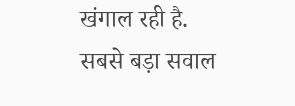खंगाल रही है. सबसे बड़ा सवाल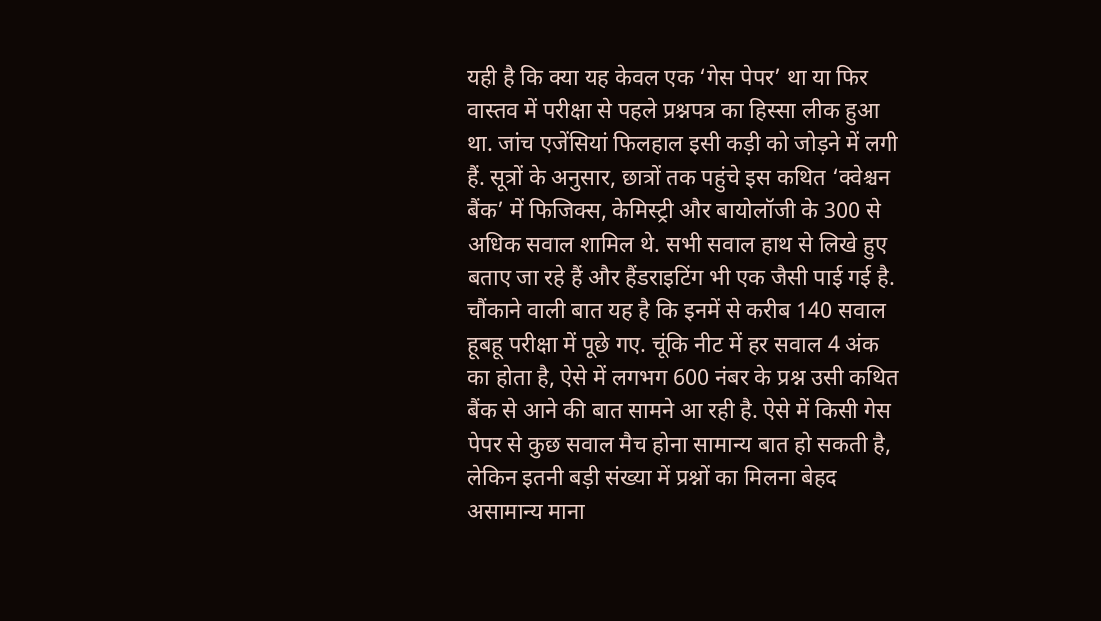यही है कि क्या यह केवल एक ‘गेस पेपर’ था या फिर वास्तव में परीक्षा से पहले प्रश्नपत्र का हिस्सा लीक हुआ था. जांच एजेंसियां फिलहाल इसी कड़ी को जोड़ने में लगी हैं. सूत्रों के अनुसार, छात्रों तक पहुंचे इस कथित ‘क्वेश्चन बैंक’ में फिजिक्स, केमिस्ट्री और बायोलॉजी के 300 से अधिक सवाल शामिल थे. सभी सवाल हाथ से लिखे हुए बताए जा रहे हैं और हैंडराइटिंग भी एक जैसी पाई गई है.
चौंकाने वाली बात यह है कि इनमें से करीब 140 सवाल हूबहू परीक्षा में पूछे गए. चूंकि नीट में हर सवाल 4 अंक का होता है, ऐसे में लगभग 600 नंबर के प्रश्न उसी कथित बैंक से आने की बात सामने आ रही है. ऐसे में किसी गेस पेपर से कुछ सवाल मैच होना सामान्य बात हो सकती है, लेकिन इतनी बड़ी संख्या में प्रश्नों का मिलना बेहद असामान्य माना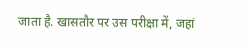जाता है. खासतौर पर उस परीक्षा में, जहां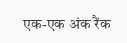एक-एक अंक रैंक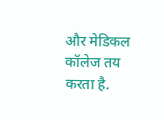और मेडिकल कॉलेज तय करता है.